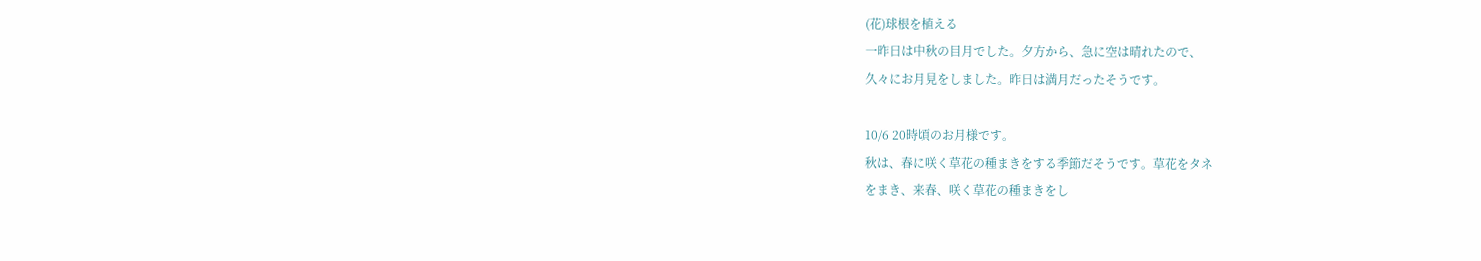(花)球根を植える
一昨日は中秋の目月でした。夕方から、急に空は晴れたので、
久々にお月見をしました。昨日は満月だったそうです。

10/6 20時頃のお月様です。
秋は、春に咲く草花の種まきをする季節だそうです。草花をタネ
をまき、来春、咲く草花の種まきをし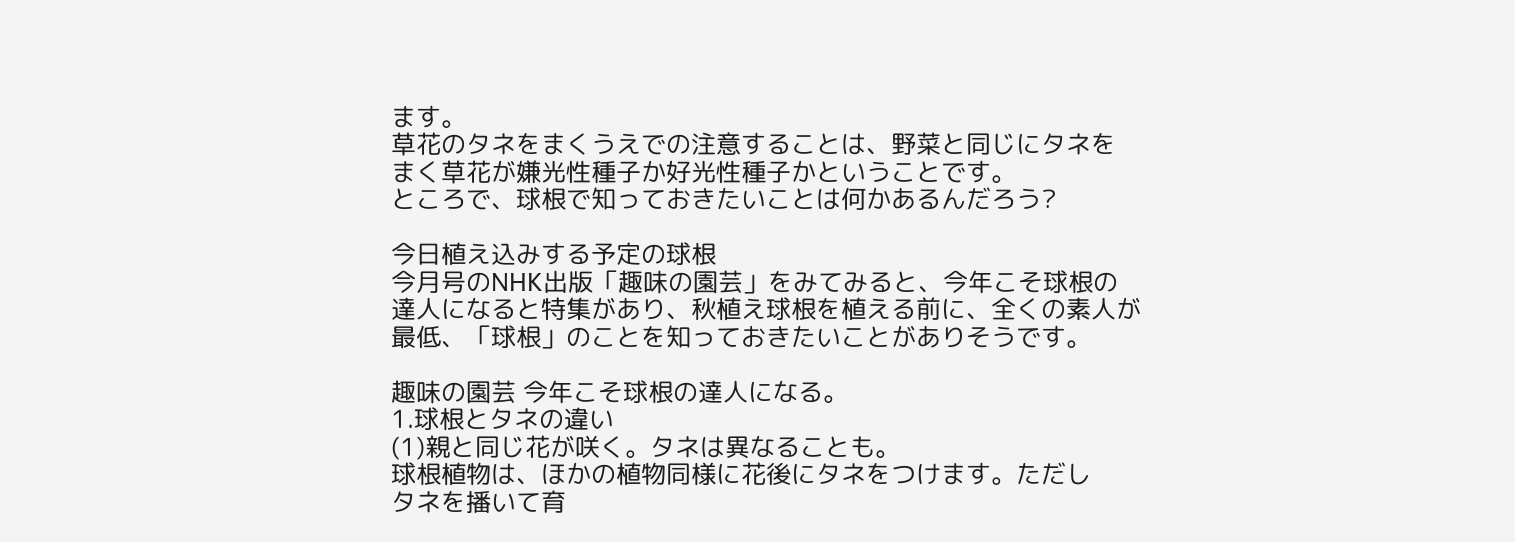ます。
草花のタネをまくうえでの注意することは、野菜と同じにタネを
まく草花が嫌光性種子か好光性種子かということです。
ところで、球根で知っておきたいことは何かあるんだろう?

今日植え込みする予定の球根
今月号のNHK出版「趣味の園芸」をみてみると、今年こそ球根の
達人になると特集があり、秋植え球根を植える前に、全くの素人が
最低、「球根」のことを知っておきたいことがありそうです。

趣味の園芸 今年こそ球根の達人になる。
1.球根とタネの違い
(1)親と同じ花が咲く。タネは異なることも。
球根植物は、ほかの植物同様に花後にタネをつけます。ただし
タネを播いて育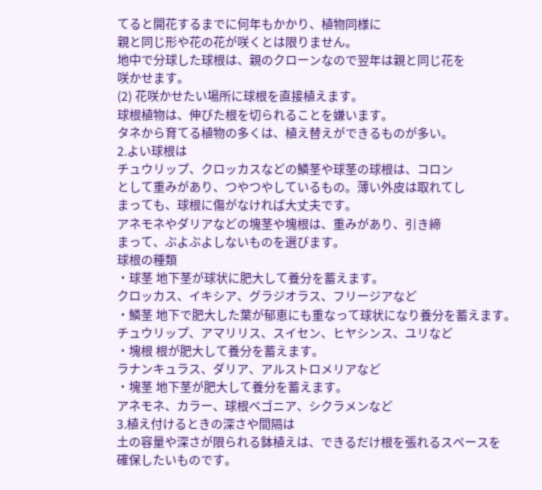てると開花するまでに何年もかかり、植物同様に
親と同じ形や花の花が咲くとは限りません。
地中で分球した球根は、親のクローンなので翌年は親と同じ花を
咲かせます。
(2) 花咲かせたい場所に球根を直接植えます。
球根植物は、伸びた根を切られることを嫌います。
タネから育てる植物の多くは、植え替えができるものが多い。
2.よい球根は
チュウリップ、クロッカスなどの鱗茎や球茎の球根は、コロン
として重みがあり、つやつやしているもの。薄い外皮は取れてし
まっても、球根に傷がなければ大丈夫です。
アネモネやダリアなどの塊茎や塊根は、重みがあり、引き締
まって、ぶよぶよしないものを選びます。
球根の種類
・球茎 地下茎が球状に肥大して養分を蓄えます。
クロッカス、イキシア、グラジオラス、フリージアなど
・鱗茎 地下で肥大した葉が郁恵にも重なって球状になり養分を蓄えます。
チュウリップ、アマリリス、スイセン、ヒヤシンス、ユリなど
・塊根 根が肥大して養分を蓄えます。
ラナンキュラス、ダリア、アルストロメリアなど
・塊茎 地下茎が肥大して養分を蓄えます。
アネモネ、カラー、球根ベゴニア、シクラメンなど
3.植え付けるときの深さや間隔は
土の容量や深さが限られる鉢植えは、できるだけ根を張れるスペースを
確保したいものです。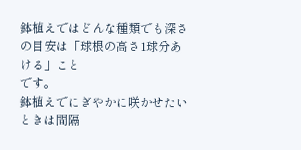鉢植えではどんな種類でも深さの目安は「球根の高さ1球分あける」こと
です。
鉢植えでにぎやかに咲かせたいときは間隔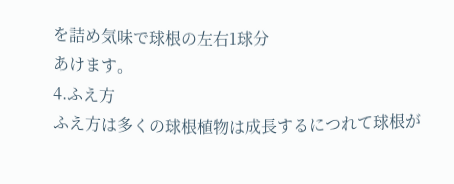を詰め気味で球根の左右1球分
あけます。
4.ふえ方
ふえ方は多くの球根植物は成長するにつれて球根が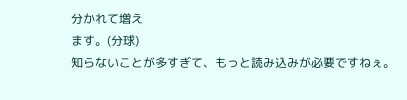分かれて増え
ます。(分球)
知らないことが多すぎて、もっと読み込みが必要ですねぇ。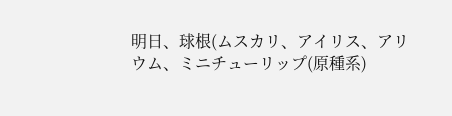明日、球根(ムスカリ、アイリス、アリウム、ミニチューリップ(原種系)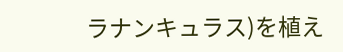ラナンキュラス)を植え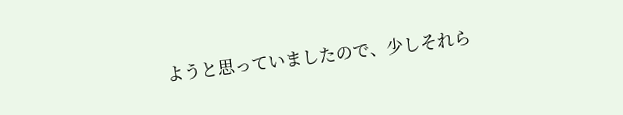ようと思っていましたので、少しそれら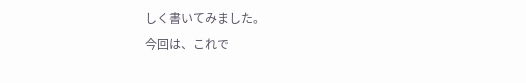しく書いてみました。
今回は、これで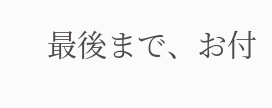最後まで、お付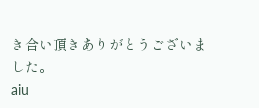き合い頂きありがとうございました。
aiu